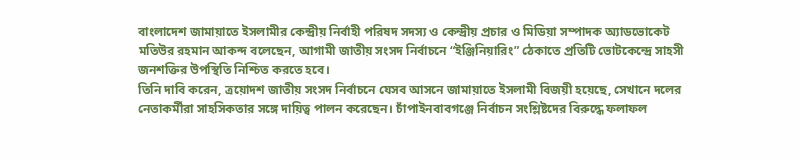বাংলাদেশ জামায়াতে ইসলামীর কেন্দ্রীয় নির্বাহী পরিষদ সদস্য ও কেন্দ্রীয় প্রচার ও মিডিয়া সম্পাদক অ্যাডভোকেট মতিউর রহমান আকন্দ বলেছেন, আগামী জাতীয় সংসদ নির্বাচনে “ইঞ্জিনিয়ারিং” ঠেকাতে প্রতিটি ভোটকেন্দ্রে সাহসী জনশক্তির উপস্থিতি নিশ্চিত করতে হবে।
তিনি দাবি করেন, ত্রয়োদশ জাতীয় সংসদ নির্বাচনে যেসব আসনে জামায়াতে ইসলামী বিজয়ী হয়েছে, সেখানে দলের নেতাকর্মীরা সাহসিকতার সঙ্গে দায়িত্ব পালন করেছেন। চাঁপাইনবাবগঞ্জে নির্বাচন সংশ্লিষ্টদের বিরুদ্ধে ফলাফল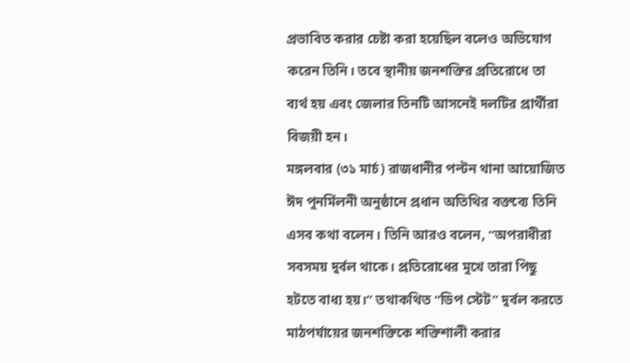প্রভাবিত করার চেষ্টা করা হয়েছিল বলেও অভিযোগ করেন তিনি। তবে স্থানীয় জনশক্তির প্রতিরোধে তা ব্যর্থ হয় এবং জেলার তিনটি আসনেই দলটির প্রার্থীরা বিজয়ী হন।
মঙ্গলবার (৩১ মার্চ) রাজধানীর পল্টন থানা আয়োজিত ঈদ পুনর্মিলনী অনুষ্ঠানে প্রধান অতিথির বক্তব্যে তিনি এসব কথা বলেন। তিনি আরও বলেন, “অপরাধীরা সবসময় দুর্বল থাকে। প্রতিরোধের মুখে তারা পিছু হটতে বাধ্য হয়।” তথাকথিত “ডিপ স্টেট” দুর্বল করতে মাঠপর্যায়ের জনশক্তিকে শক্তিশালী করার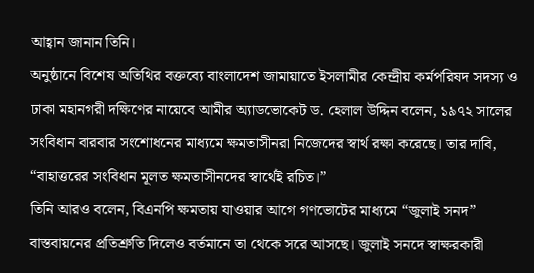আহ্বান জানান তিনি।
অনুষ্ঠানে বিশেষ অতিথির বক্তব্যে বাংলাদেশ জামায়াতে ইসলামীর কেন্দ্রীয় কর্মপরিষদ সদস্য ও ঢাকা মহানগরী দক্ষিণের নায়েবে আমীর অ্যাডভোকেট ড. হেলাল উদ্দিন বলেন, ১৯৭২ সালের সংবিধান বারবার সংশোধনের মাধ্যমে ক্ষমতাসীনরা নিজেদের স্বার্থ রক্ষা করেছে। তার দাবি, “বাহাত্তরের সংবিধান মূলত ক্ষমতাসীনদের স্বার্থেই রচিত।”
তিনি আরও বলেন, বিএনপি ক্ষমতায় যাওয়ার আগে গণভোটের মাধ্যমে “জুলাই সনদ” বাস্তবায়নের প্রতিশ্রুতি দিলেও বর্তমানে তা থেকে সরে আসছে। জুলাই সনদে স্বাক্ষরকারী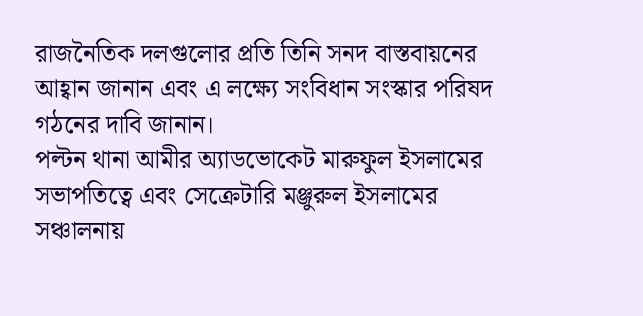রাজনৈতিক দলগুলোর প্রতি তিনি সনদ বাস্তবায়নের আহ্বান জানান এবং এ লক্ষ্যে সংবিধান সংস্কার পরিষদ গঠনের দাবি জানান।
পল্টন থানা আমীর অ্যাডভোকেট মারুফুল ইসলামের সভাপতিত্বে এবং সেক্রেটারি মঞ্জুরুল ইসলামের সঞ্চালনায়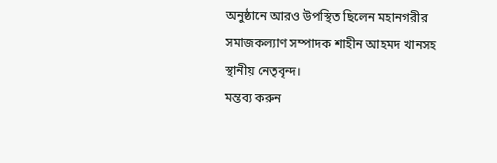অনুষ্ঠানে আরও উপস্থিত ছিলেন মহানগরীর সমাজকল্যাণ সম্পাদক শাহীন আহমদ খানসহ স্থানীয় নেতৃবৃন্দ।
মন্তব্য করুন